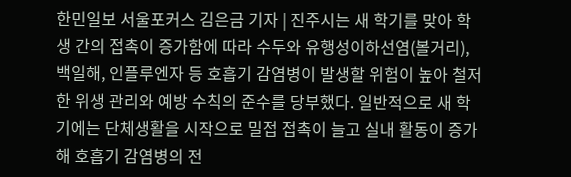한민일보 서울포커스 김은금 기자 | 진주시는 새 학기를 맞아 학생 간의 접촉이 증가함에 따라 수두와 유행성이하선염(볼거리), 백일해, 인플루엔자 등 호흡기 감염병이 발생할 위험이 높아 철저한 위생 관리와 예방 수칙의 준수를 당부했다. 일반적으로 새 학기에는 단체생활을 시작으로 밀접 접촉이 늘고 실내 활동이 증가해 호흡기 감염병의 전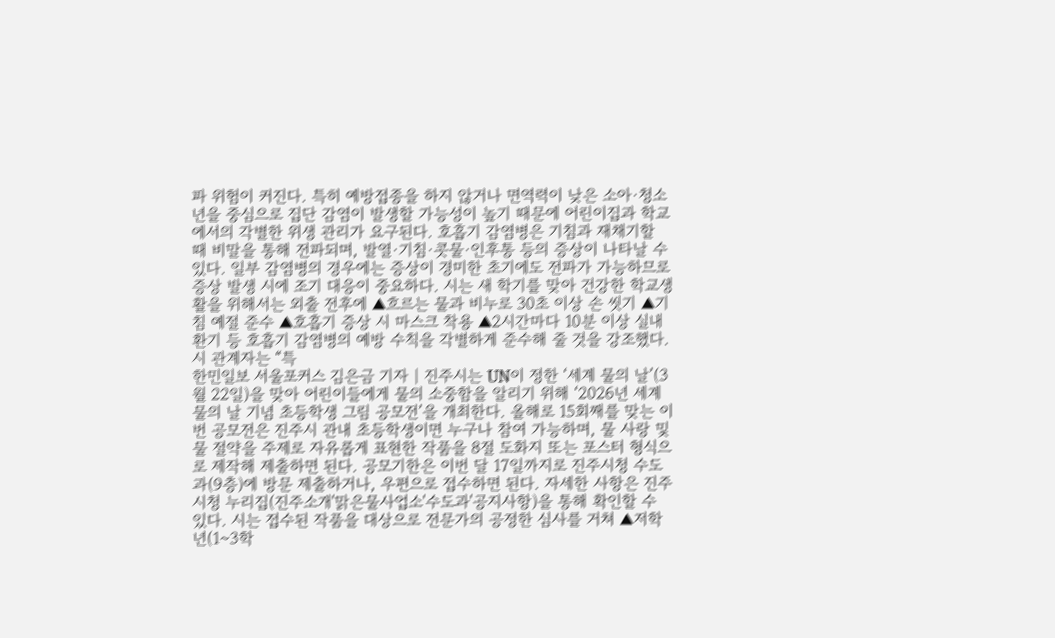파 위험이 커진다. 특히 예방접종을 하지 않거나 면역력이 낮은 소아·청소년을 중심으로 집단 감염이 발생할 가능성이 높기 때문에 어린이집과 학교에서의 각별한 위생 관리가 요구된다. 호흡기 감염병은 기침과 재채기할 때 비말을 통해 전파되며, 발열·기침·콧물·인후통 등의 증상이 나타날 수 있다. 일부 감염병의 경우에는 증상이 경미한 초기에도 전파가 가능하므로 증상 발생 시에 조기 대응이 중요하다. 시는 새 학기를 맞아 건강한 학교생활을 위해서는 외출 전후에 ▲흐르는 물과 비누로 30초 이상 손 씻기 ▲기침 예절 준수 ▲호흡기 증상 시 마스크 착용 ▲2시간마다 10분 이상 실내 환기 등 호흡기 감염병의 예방 수칙을 각별하게 준수해 줄 것을 강조했다. 시 관계자는 “특
한민일보 서울포커스 김은금 기자 | 진주시는 UN이 정한 ‘세계 물의 날’(3월 22일)을 맞아 어린이들에게 물의 소중함을 알리기 위해 ‘2026년 세계 물의 날 기념 초등학생 그림 공모전’을 개최한다. 올해로 15회째를 맞는 이번 공모전은 진주시 관내 초등학생이면 누구나 참여 가능하며, 물 사랑 및 물 절약을 주제로 자유롭게 표현한 작품을 8절 도화지 또는 포스터 형식으로 제작해 제출하면 된다. 공모기한은 이번 달 17일까지로 진주시청 수도과(9층)에 방문 제출하거나, 우편으로 접수하면 된다. 자세한 사항은 진주시청 누리집(진주소개'맑은물사업소'수도과'공지사항)을 통해 확인할 수 있다. 시는 접수된 작품을 대상으로 전문가의 공정한 심사를 거쳐 ▲저학년(1~3학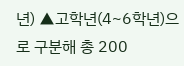년) ▲고학년(4~6학년)으로 구분해 총 200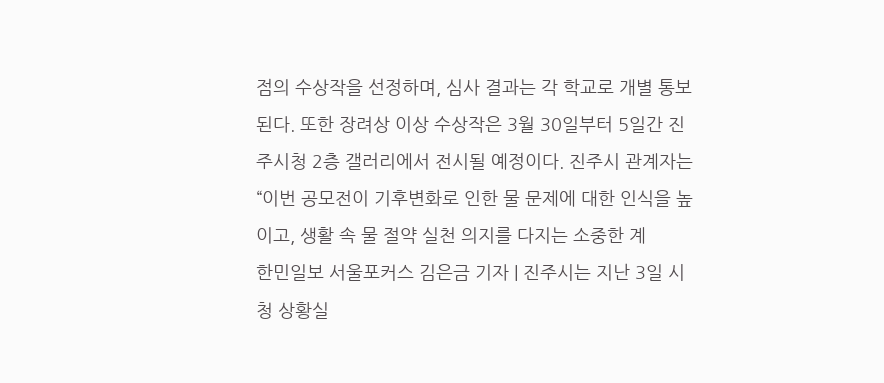점의 수상작을 선정하며, 심사 결과는 각 학교로 개별 통보된다. 또한 장려상 이상 수상작은 3월 30일부터 5일간 진주시청 2층 갤러리에서 전시될 예정이다. 진주시 관계자는 “이번 공모전이 기후변화로 인한 물 문제에 대한 인식을 높이고, 생활 속 물 절약 실천 의지를 다지는 소중한 계
한민일보 서울포커스 김은금 기자 | 진주시는 지난 3일 시청 상황실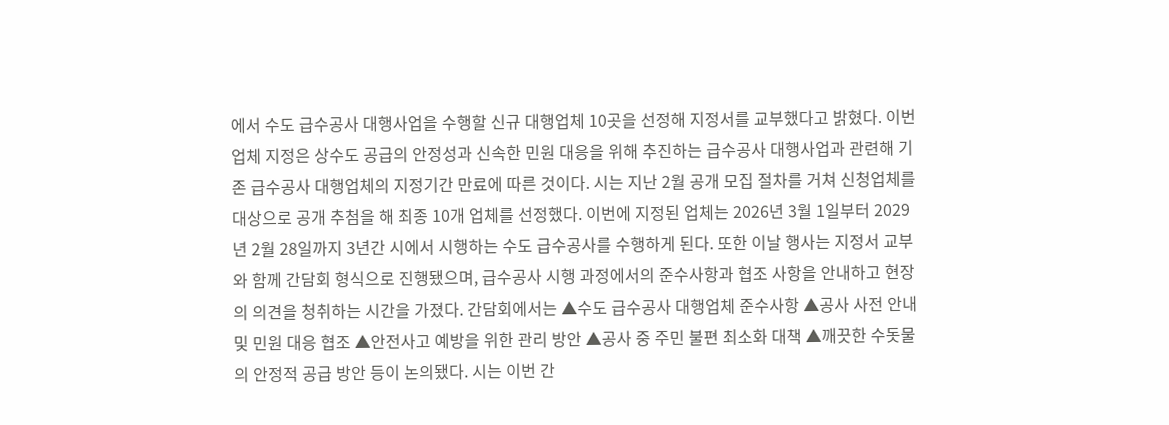에서 수도 급수공사 대행사업을 수행할 신규 대행업체 10곳을 선정해 지정서를 교부했다고 밝혔다. 이번 업체 지정은 상수도 공급의 안정성과 신속한 민원 대응을 위해 추진하는 급수공사 대행사업과 관련해 기존 급수공사 대행업체의 지정기간 만료에 따른 것이다. 시는 지난 2월 공개 모집 절차를 거쳐 신청업체를 대상으로 공개 추첨을 해 최종 10개 업체를 선정했다. 이번에 지정된 업체는 2026년 3월 1일부터 2029년 2월 28일까지 3년간 시에서 시행하는 수도 급수공사를 수행하게 된다. 또한 이날 행사는 지정서 교부와 함께 간담회 형식으로 진행됐으며, 급수공사 시행 과정에서의 준수사항과 협조 사항을 안내하고 현장의 의견을 청취하는 시간을 가졌다. 간담회에서는 ▲수도 급수공사 대행업체 준수사항 ▲공사 사전 안내 및 민원 대응 협조 ▲안전사고 예방을 위한 관리 방안 ▲공사 중 주민 불편 최소화 대책 ▲깨끗한 수돗물의 안정적 공급 방안 등이 논의됐다. 시는 이번 간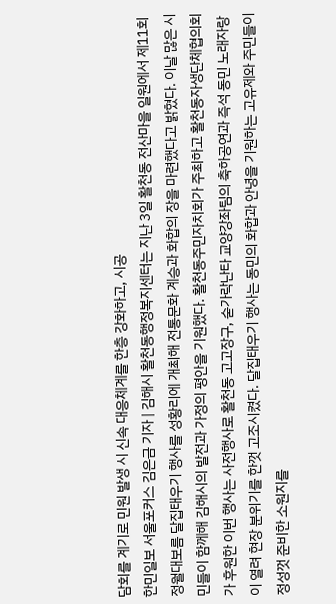담회를 계기로 민원 발생 시 신속 대응체계를 한층 강화하고, 시공
한민일보 서울포커스 김은금 기자 | 김해시 활천동행정복지센터는 지난 3일 활천동 전산마을 일원에서 제11회 정월대보름 달집태우기 행사를 성황리에 개최해 전통문화 계승과 화합의 장을 마련했다고 밝혔다. 이날 많은 시민들이 함께해 김해시의 발전과 가정의 평안을 기원했다. 활천동주민자치회가 주최하고 활천동자생단체협의회가 후원한 이번 행사는 사전행사로 활천동 고고장구, 숟가락난타 교양강좌팀의 축하공연과 즉석 동민 노래자랑이 열려 현장 분위기를 한껏 고조시켰다. 달집태우기 행사는 동민의 화합과 안녕을 기원하는 고유제와 주민들이 정성껏 준비한 소원지를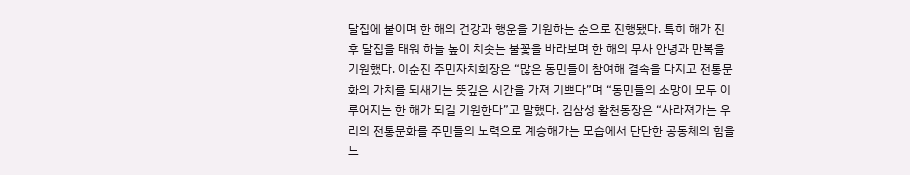달집에 붙이며 한 해의 건강과 행운을 기원하는 순으로 진행됐다. 특히 해가 진 후 달집을 태워 하늘 높이 치솟는 불꽃을 바라보며 한 해의 무사 안녕과 만복을 기원했다. 이순진 주민자치회장은 “많은 동민들이 참여해 결속을 다지고 전통문화의 가치를 되새기는 뜻깊은 시간을 가져 기쁘다”며 “동민들의 소망이 모두 이루어지는 한 해가 되길 기원한다”고 말했다. 김삼성 활천동장은 “사라져가는 우리의 전통문화를 주민들의 노력으로 계승해가는 모습에서 단단한 공동체의 힘을 느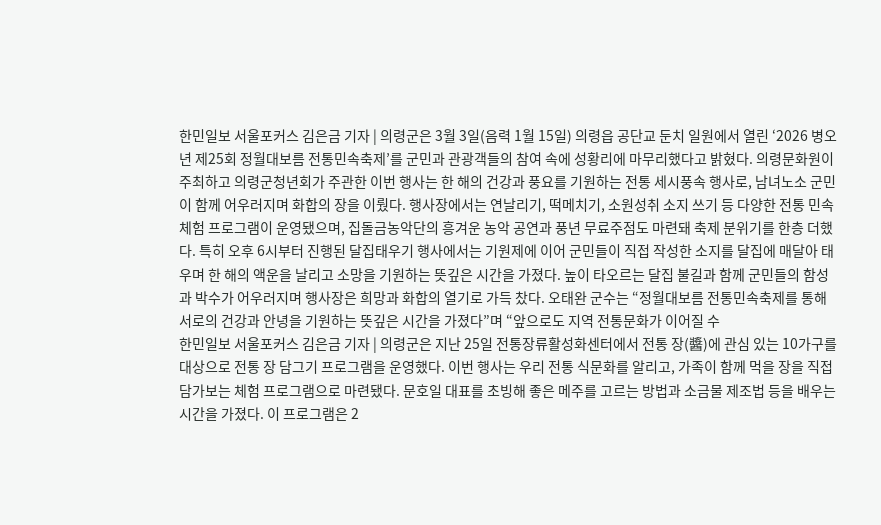한민일보 서울포커스 김은금 기자 | 의령군은 3월 3일(음력 1월 15일) 의령읍 공단교 둔치 일원에서 열린 ‘2026 병오년 제25회 정월대보름 전통민속축제’를 군민과 관광객들의 참여 속에 성황리에 마무리했다고 밝혔다. 의령문화원이 주최하고 의령군청년회가 주관한 이번 행사는 한 해의 건강과 풍요를 기원하는 전통 세시풍속 행사로, 남녀노소 군민이 함께 어우러지며 화합의 장을 이뤘다. 행사장에서는 연날리기, 떡메치기, 소원성취 소지 쓰기 등 다양한 전통 민속 체험 프로그램이 운영됐으며, 집돌금농악단의 흥겨운 농악 공연과 풍년 무료주점도 마련돼 축제 분위기를 한층 더했다. 특히 오후 6시부터 진행된 달집태우기 행사에서는 기원제에 이어 군민들이 직접 작성한 소지를 달집에 매달아 태우며 한 해의 액운을 날리고 소망을 기원하는 뜻깊은 시간을 가졌다. 높이 타오르는 달집 불길과 함께 군민들의 함성과 박수가 어우러지며 행사장은 희망과 화합의 열기로 가득 찼다. 오태완 군수는 “정월대보름 전통민속축제를 통해 서로의 건강과 안녕을 기원하는 뜻깊은 시간을 가졌다”며 “앞으로도 지역 전통문화가 이어질 수
한민일보 서울포커스 김은금 기자 | 의령군은 지난 25일 전통장류활성화센터에서 전통 장(醬)에 관심 있는 10가구를 대상으로 전통 장 담그기 프로그램을 운영했다. 이번 행사는 우리 전통 식문화를 알리고, 가족이 함께 먹을 장을 직접 담가보는 체험 프로그램으로 마련됐다. 문호일 대표를 초빙해 좋은 메주를 고르는 방법과 소금물 제조법 등을 배우는 시간을 가졌다. 이 프로그램은 2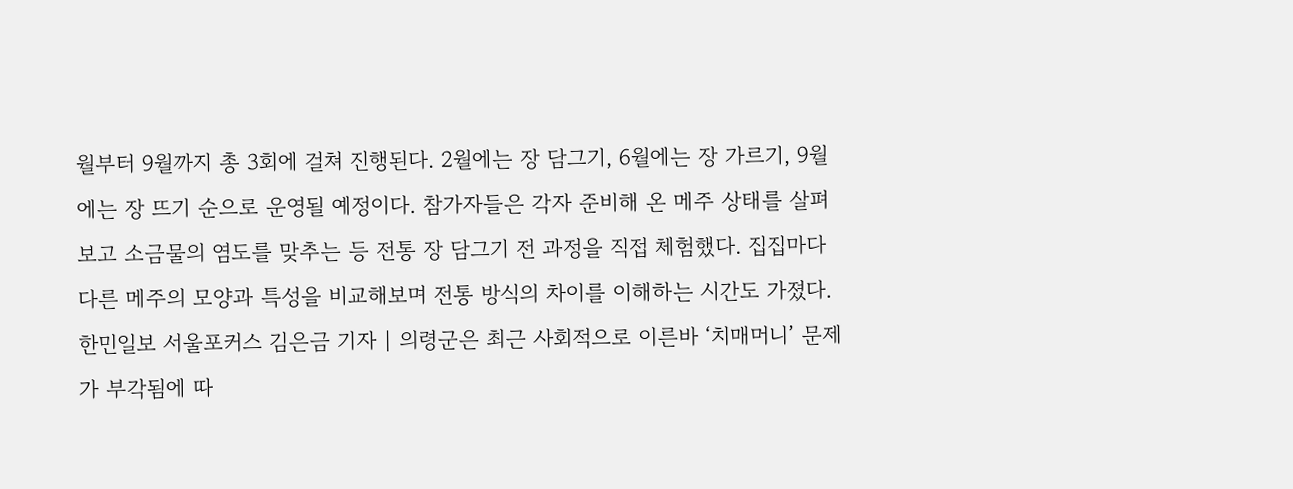월부터 9월까지 총 3회에 걸쳐 진행된다. 2월에는 장 담그기, 6월에는 장 가르기, 9월에는 장 뜨기 순으로 운영될 예정이다. 참가자들은 각자 준비해 온 메주 상태를 살펴보고 소금물의 염도를 맞추는 등 전통 장 담그기 전 과정을 직접 체험했다. 집집마다 다른 메주의 모양과 특성을 비교해보며 전통 방식의 차이를 이해하는 시간도 가졌다.
한민일보 서울포커스 김은금 기자 | 의령군은 최근 사회적으로 이른바 ‘치매머니’ 문제가 부각됨에 따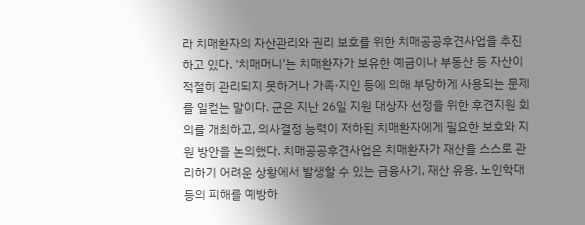라 치매환자의 자산관리와 권리 보호를 위한 치매공공후견사업을 추진하고 있다. ‘치매머니’는 치매환자가 보유한 예금이나 부동산 등 자산이 적절히 관리되지 못하거나 가족·지인 등에 의해 부당하게 사용되는 문제를 일컫는 말이다. 군은 지난 26일 지원 대상자 선정을 위한 후견지원 회의를 개최하고, 의사결정 능력이 저하된 치매환자에게 필요한 보호와 지원 방안을 논의했다. 치매공공후견사업은 치매환자가 재산을 스스로 관리하기 어려운 상황에서 발생할 수 있는 금융사기, 재산 유용, 노인학대 등의 피해를 예방하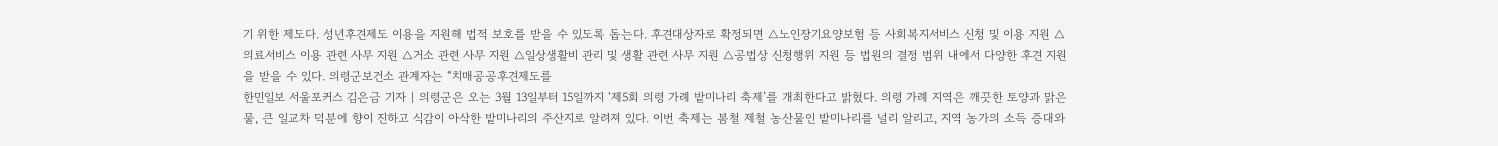기 위한 제도다. 성년후견제도 이용을 지원해 법적 보호를 받을 수 있도록 돕는다. 후견대상자로 확정되면 △노인장기요양보험 등 사회복지서비스 신청 및 이용 지원 △의료서비스 이용 관련 사무 지원 △거소 관련 사무 지원 △일상생활비 관리 및 생활 관련 사무 지원 △공법상 신청행위 지원 등 법원의 결정 범위 내에서 다양한 후견 지원을 받을 수 있다. 의령군보건소 관계자는 “치매공공후견제도를
한민일보 서울포커스 김은금 기자 | 의령군은 오는 3월 13일부터 15일까지 ‘제5회 의령 가례 밭미나리 축제’를 개최한다고 밝혔다. 의령 가례 지역은 깨끗한 토양과 맑은 물, 큰 일교차 덕분에 향이 진하고 식감이 아삭한 밭미나리의 주산지로 알려져 있다. 이번 축제는 봄철 제철 농산물인 밭미나리를 널리 알리고, 지역 농가의 소득 증대와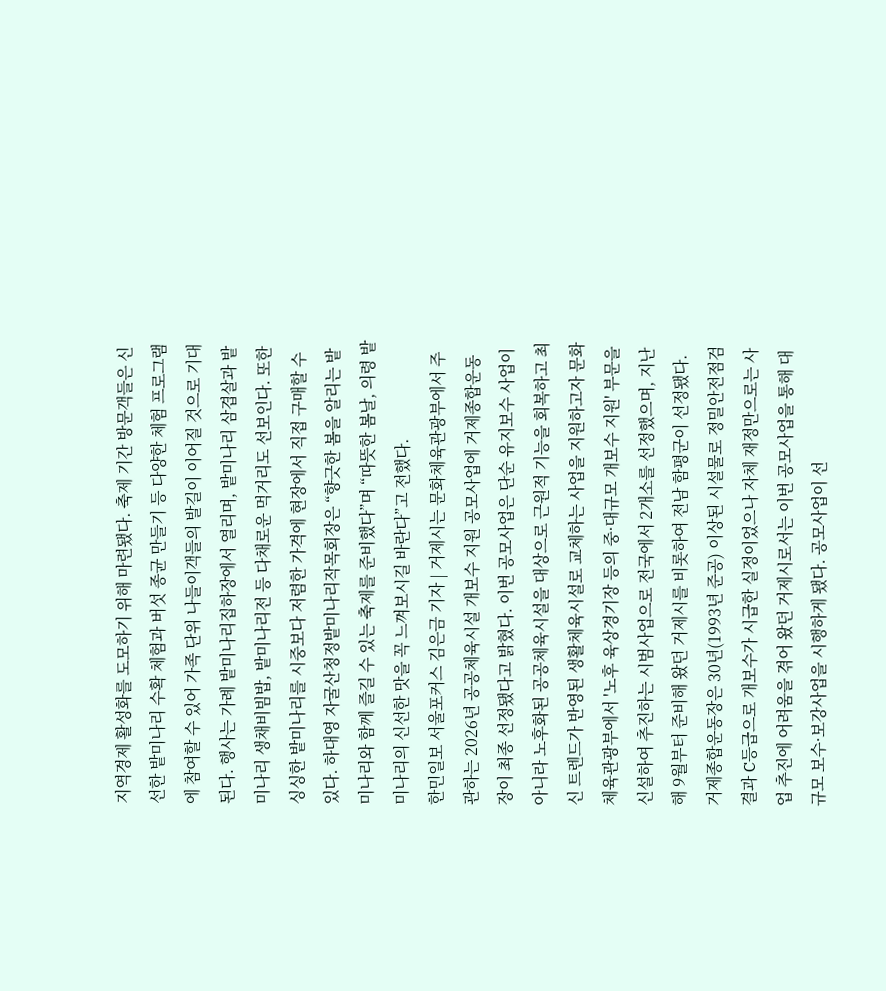지역경제 활성화를 도모하기 위해 마련됐다. 축제 기간 방문객들은 신선한 밭미나리 수확 체험과 버섯 종균 만들기 등 다양한 체험 프로그램에 참여할 수 있어 가족 단위 나들이객들의 발길이 이어질 것으로 기대된다. 행사는 가례 밭미나리집하장에서 열리며, 밭미나리 삼겹살과 밭미나리 생채비빔밥, 밭미나리전 등 다채로운 먹거리도 선보인다. 또한 싱싱한 밭미나리를 시중보다 저렴한 가격에 현장에서 직접 구매할 수 있다. 하대영 자굴산청정밭미나리작목회장은 “향긋한 봄을 알리는 밭미나리와 함께 즐길 수 있는 축제를 준비했다”며 “따뜻한 봄날, 의령 밭미나리의 신선한 맛을 꼭 느껴보시길 바란다”고 전했다.
한민일보 서울포커스 김은금 기자 | 거제시는 문화체육관광부에서 주관하는 2026년 공공체육시설 개보수 지원 공모사업에 거제종합운동장이 최종 선정됐다고 밝혔다. 이번 공모사업은 단순 유지보수 사업이 아니라 노후화된 공공체육시설을 대상으로 근원적 기능을 회복하고 최신 트렌드가 반영된 생활체육시설로 교체하는 사업을 지원하고자 문화체육관광부에서 '노후 육상경기장 등의 중·대규모 개보수 지원' 부문을 신설하여 추진하는 시범사업으로 전국에서 2개소를 선정했으며, 지난 해 9월부터 준비해 왔던 거제시를 비롯하여 전남 함평군이 선정됐다. 거제종합운동장은 30년(1993년 준공) 이상된 시설물로 정밀안전점검 결과 C등급으로 개보수가 시급한 실정이었으나 자체 재정만으로는 사업 추진에 어려움을 겪어 왔던 거제시로서는 이번 공모사업을 통해 대규모 보수·보강사업을 시행하게 됐다. 공모사업이 선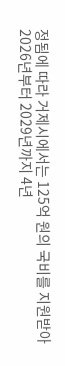정됨에 따라 거제시에서는 125억 원의 국비를 지원받아 2026년부터 2029년까지 4년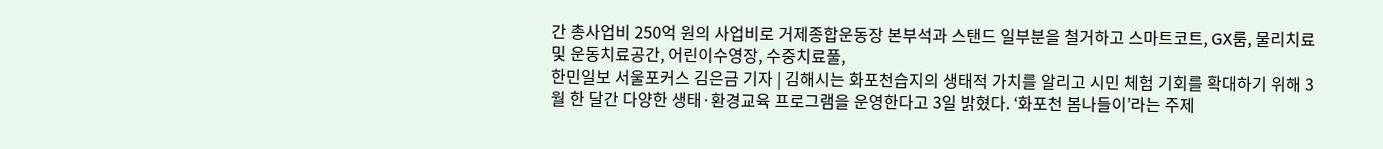간 총사업비 250억 원의 사업비로 거제종합운동장 본부석과 스탠드 일부분을 철거하고 스마트코트, GX룸, 물리치료 및 운동치료공간, 어린이수영장, 수중치료풀,
한민일보 서울포커스 김은금 기자 | 김해시는 화포천습지의 생태적 가치를 알리고 시민 체험 기회를 확대하기 위해 3월 한 달간 다양한 생태·환경교육 프로그램을 운영한다고 3일 밝혔다. ‘화포천 봄나들이’라는 주제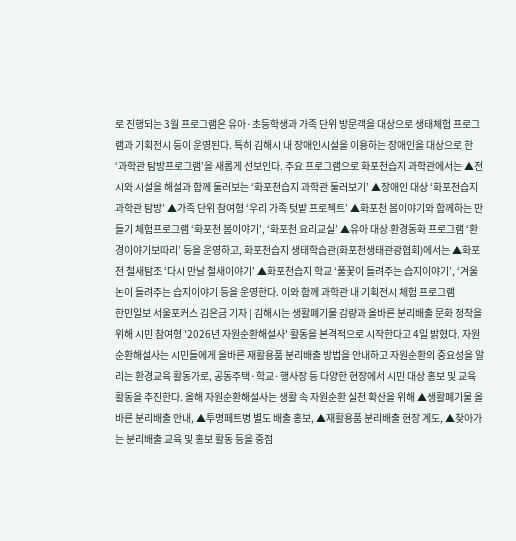로 진행되는 3월 프로그램은 유아·초등학생과 가족 단위 방문객을 대상으로 생태체험 프로그램과 기획전시 등이 운영된다. 특히 김해시 내 장애인시설을 이용하는 장애인을 대상으로 한 ‘과학관 탐방프로그램’을 새롭게 선보인다. 주요 프로그램으로 화포천습지 과학관에서는 ▲전시와 시설을 해설과 함께 둘러보는 ‘화포천습지 과학관 둘러보기’ ▲장애인 대상 ‘화포천습지 과학관 탐방’ ▲가족 단위 참여형 ‘우리 가족 텃밭 프로젝트’ ▲화포천 봄이야기와 함께하는 만들기 체험프로그램 ‘화포천 봄이야기’, ‘화포천 요리교실’ ▲유아 대상 환경동화 프로그램 ‘환경이야기보따리’ 등을 운영하고, 화포천습지 생태학습관(화포천생태관광협회)에서는 ▲화포천 철새탐조 ‘다시 만날 철새이야기’ ▲화포천습지 학교 ‘풀꽃이 들려주는 습지이야기’, ‘겨울논이 들려주는 습지이야기 등을 운영한다. 이와 함께 과학관 내 기획전시 체험 프로그램
한민일보 서울포커스 김은금 기자 | 김해시는 생활폐기물 감량과 올바른 분리배출 문화 정착을 위해 시민 참여형 '2026년 자원순환해설사' 활동을 본격적으로 시작한다고 4일 밝혔다. 자원순환해설사는 시민들에게 올바른 재활용품 분리배출 방법을 안내하고 자원순환의 중요성을 알리는 환경교육 활동가로, 공동주택·학교·행사장 등 다양한 현장에서 시민 대상 홍보 및 교육 활동을 추진한다. 올해 자원순환해설사는 생활 속 자원순환 실천 확산을 위해 ▲생활폐기물 올바른 분리배출 안내, ▲투명페트병 별도 배출 홍보, ▲재활용품 분리배출 현장 계도, ▲찾아가는 분리배출 교육 및 홍보 활동 등을 중점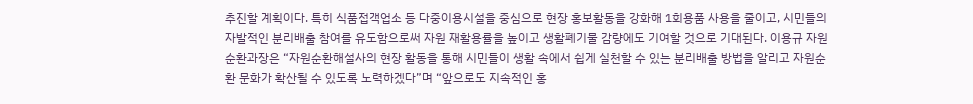추진할 계획이다. 특히 식품접객업소 등 다중이용시설을 중심으로 현장 홍보활동을 강화해 1회용품 사용을 줄이고, 시민들의 자발적인 분리배출 참여를 유도함으로써 자원 재활용률을 높이고 생활폐기물 감량에도 기여할 것으로 기대된다. 이용규 자원순환과장은 “자원순환해설사의 현장 활동을 통해 시민들이 생활 속에서 쉽게 실천할 수 있는 분리배출 방법을 알리고 자원순환 문화가 확산될 수 있도록 노력하겠다”며 “앞으로도 지속적인 홍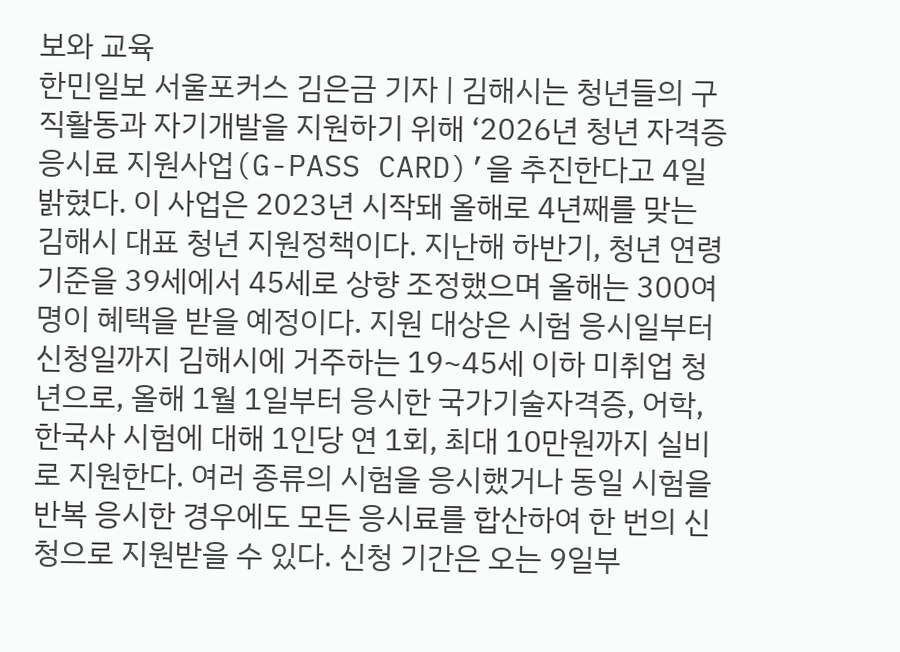보와 교육
한민일보 서울포커스 김은금 기자 | 김해시는 청년들의 구직활동과 자기개발을 지원하기 위해 ‘2026년 청년 자격증 응시료 지원사업(G-PASS CARD)’을 추진한다고 4일 밝혔다. 이 사업은 2023년 시작돼 올해로 4년째를 맞는 김해시 대표 청년 지원정책이다. 지난해 하반기, 청년 연령 기준을 39세에서 45세로 상향 조정했으며 올해는 300여명이 혜택을 받을 예정이다. 지원 대상은 시험 응시일부터 신청일까지 김해시에 거주하는 19~45세 이하 미취업 청년으로, 올해 1월 1일부터 응시한 국가기술자격증, 어학, 한국사 시험에 대해 1인당 연 1회, 최대 10만원까지 실비로 지원한다. 여러 종류의 시험을 응시했거나 동일 시험을 반복 응시한 경우에도 모든 응시료를 합산하여 한 번의 신청으로 지원받을 수 있다. 신청 기간은 오는 9일부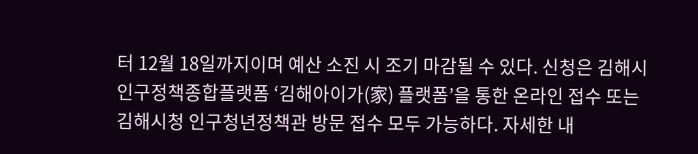터 12월 18일까지이며 예산 소진 시 조기 마감될 수 있다. 신청은 김해시 인구정책종합플랫폼 ‘김해아이가(家) 플랫폼’을 통한 온라인 접수 또는 김해시청 인구청년정책관 방문 접수 모두 가능하다. 자세한 내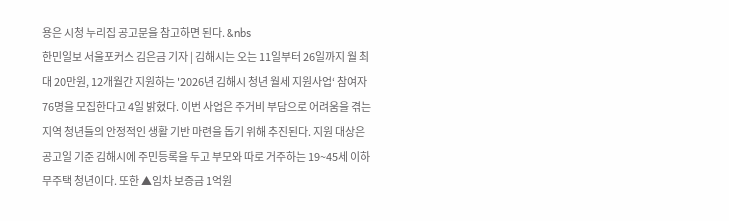용은 시청 누리집 공고문을 참고하면 된다. &nbs
한민일보 서울포커스 김은금 기자 | 김해시는 오는 11일부터 26일까지 월 최대 20만원, 12개월간 지원하는 '2026년 김해시 청년 월세 지원사업‘ 참여자 76명을 모집한다고 4일 밝혔다. 이번 사업은 주거비 부담으로 어려움을 겪는 지역 청년들의 안정적인 생활 기반 마련을 돕기 위해 추진된다. 지원 대상은 공고일 기준 김해시에 주민등록을 두고 부모와 따로 거주하는 19~45세 이하 무주택 청년이다. 또한 ▲임차 보증금 1억원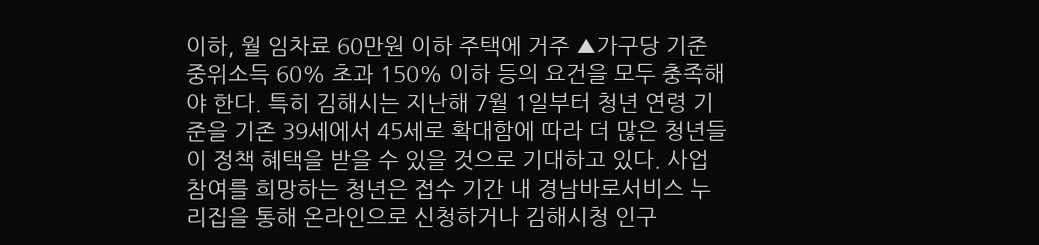이하, 월 임차료 60만원 이하 주택에 거주 ▲가구당 기준 중위소득 60% 초과 150% 이하 등의 요건을 모두 충족해야 한다. 특히 김해시는 지난해 7월 1일부터 청년 연령 기준을 기존 39세에서 45세로 확대함에 따라 더 많은 청년들이 정책 혜택을 받을 수 있을 것으로 기대하고 있다. 사업 참여를 희망하는 청년은 접수 기간 내 경남바로서비스 누리집을 통해 온라인으로 신청하거나 김해시청 인구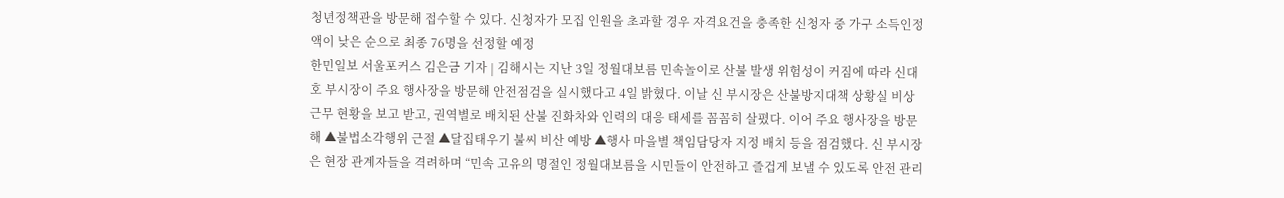청년정책관을 방문해 접수할 수 있다. 신청자가 모집 인원을 초과할 경우 자격요건을 충족한 신청자 중 가구 소득인정액이 낮은 순으로 최종 76명을 선정할 예정
한민일보 서울포커스 김은금 기자 | 김해시는 지난 3일 정월대보름 민속놀이로 산불 발생 위험성이 커짐에 따라 신대호 부시장이 주요 행사장을 방문해 안전점검을 실시했다고 4일 밝혔다. 이날 신 부시장은 산불방지대책 상황실 비상근무 현황을 보고 받고, 권역별로 배치된 산불 진화차와 인력의 대응 태세를 꼼꼼히 살폈다. 이어 주요 행사장을 방문해 ▲불법소각행위 근절 ▲달집태우기 불씨 비산 예방 ▲행사 마을별 책임담당자 지정 배치 등을 점검했다. 신 부시장은 현장 관계자들을 격려하며 “민속 고유의 명절인 정월대보름을 시민들이 안전하고 즐겁게 보낼 수 있도록 안전 관리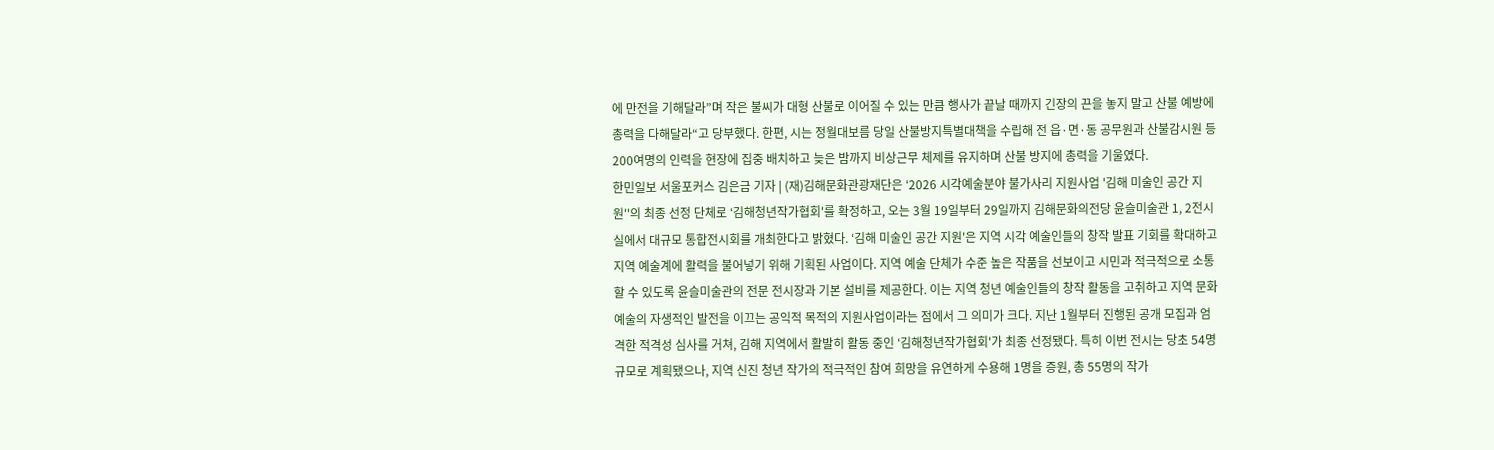에 만전을 기해달라”며 작은 불씨가 대형 산불로 이어질 수 있는 만큼 행사가 끝날 때까지 긴장의 끈을 놓지 말고 산불 예방에 총력을 다해달라“고 당부했다. 한편, 시는 정월대보름 당일 산불방지특별대책을 수립해 전 읍·면·동 공무원과 산불감시원 등 200여명의 인력을 현장에 집중 배치하고 늦은 밤까지 비상근무 체제를 유지하며 산불 방지에 총력을 기울였다.
한민일보 서울포커스 김은금 기자 | (재)김해문화관광재단은 ‘2026 시각예술분야 불가사리 지원사업 '김해 미술인 공간 지원''의 최종 선정 단체로 ‘김해청년작가협회'를 확정하고, 오는 3월 19일부터 29일까지 김해문화의전당 윤슬미술관 1, 2전시실에서 대규모 통합전시회를 개최한다고 밝혔다. ‘김해 미술인 공간 지원'은 지역 시각 예술인들의 창작 발표 기회를 확대하고 지역 예술계에 활력을 불어넣기 위해 기획된 사업이다. 지역 예술 단체가 수준 높은 작품을 선보이고 시민과 적극적으로 소통할 수 있도록 윤슬미술관의 전문 전시장과 기본 설비를 제공한다. 이는 지역 청년 예술인들의 창작 활동을 고취하고 지역 문화예술의 자생적인 발전을 이끄는 공익적 목적의 지원사업이라는 점에서 그 의미가 크다. 지난 1월부터 진행된 공개 모집과 엄격한 적격성 심사를 거쳐, 김해 지역에서 활발히 활동 중인 ‘김해청년작가협회'가 최종 선정됐다. 특히 이번 전시는 당초 54명 규모로 계획됐으나, 지역 신진 청년 작가의 적극적인 참여 희망을 유연하게 수용해 1명을 증원, 총 55명의 작가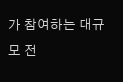가 참여하는 대규모 전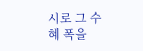시로 그 수혜 폭을